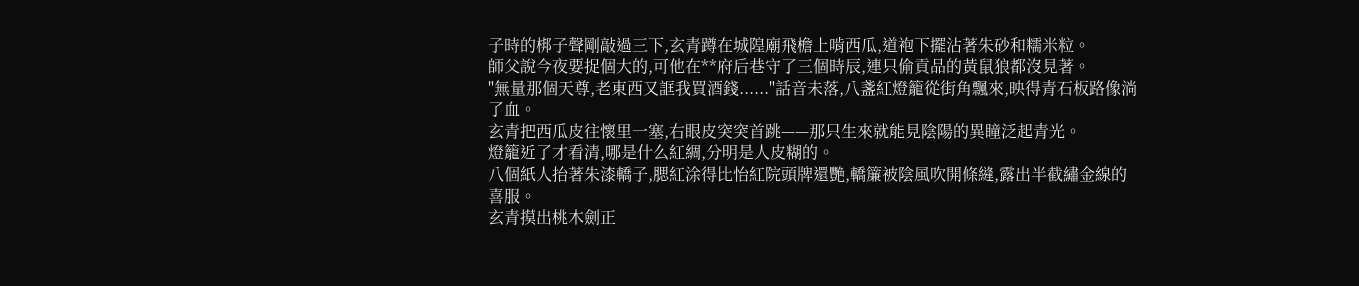子時的梆子聲剛敲過三下,玄青蹲在城隍廟飛檐上啃西瓜,道袍下擺沾著朱砂和糯米粒。
師父說今夜要捉個大的,可他在**府后巷守了三個時辰,連只偷貢品的黃鼠狼都沒見著。
"無量那個天尊,老東西又誆我買酒錢......"話音未落,八盞紅燈籠從街角飄來,映得青石板路像淌了血。
玄青把西瓜皮往懷里一塞,右眼皮突突首跳——那只生來就能見陰陽的異瞳泛起青光。
燈籠近了才看清,哪是什么紅綢,分明是人皮糊的。
八個紙人抬著朱漆轎子,腮紅涂得比怡紅院頭牌還艷,轎簾被陰風吹開條縫,露出半截繡金線的喜服。
玄青摸出桃木劍正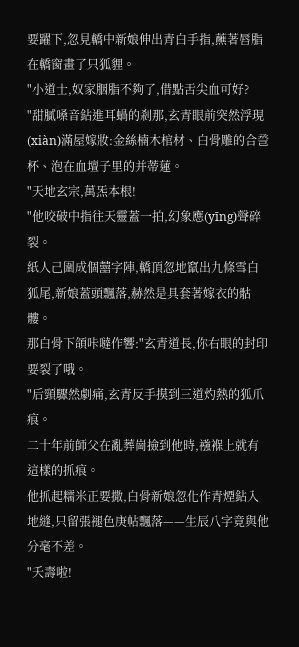要躍下,忽見轎中新娘伸出青白手指,蘸著唇脂在轎窗畫了只狐貍。
"小道士,奴家胭脂不夠了,借點舌尖血可好?
"甜膩嗓音鉆進耳蝸的剎那,玄青眼前突然浮現(xiàn)滿屋嫁妝:金絲楠木棺材、白骨雕的合巹杯、泡在血壇子里的并蒂蓮。
"天地玄宗,萬炁本根!
"他咬破中指往天靈蓋一拍,幻象應(yīng)聲碎裂。
紙人己圍成個囍字陣,轎頂忽地竄出九條雪白狐尾,新娘蓋頭飄落,赫然是具套著嫁衣的骷髏。
那白骨下頜咔噠作響:"玄青道長,你右眼的封印要裂了哦。
"后頸驟然劇痛,玄青反手摸到三道灼熱的狐爪痕。
二十年前師父在亂葬崗撿到他時,襁褓上就有這樣的抓痕。
他抓起糯米正要撒,白骨新娘忽化作青煙鉆入地縫,只留張褪色庚帖飄落——生辰八字竟與他分毫不差。
"夭壽啦!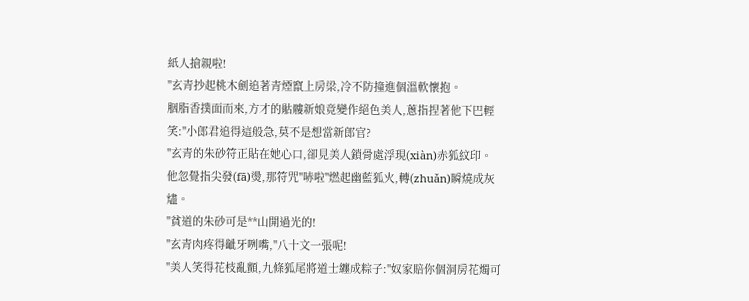紙人搶親啦!
"玄青抄起桃木劍追著青煙竄上房梁,冷不防撞進個溫軟懷抱。
胭脂香撲面而來,方才的骷髏新娘竟變作絕色美人,蔥指捏著他下巴輕笑:"小郎君追得這般急,莫不是想當新郎官?
"玄青的朱砂符正貼在她心口,卻見美人鎖骨處浮現(xiàn)赤狐紋印。
他忽覺指尖發(fā)燙,那符咒"哧啦"燃起幽藍狐火,轉(zhuǎn)瞬燒成灰燼。
"貧道的朱砂可是**山開過光的!
"玄青肉疼得齜牙咧嘴,"八十文一張呢!
"美人笑得花枝亂顫,九條狐尾將道士纏成粽子:"奴家賠你個洞房花燭可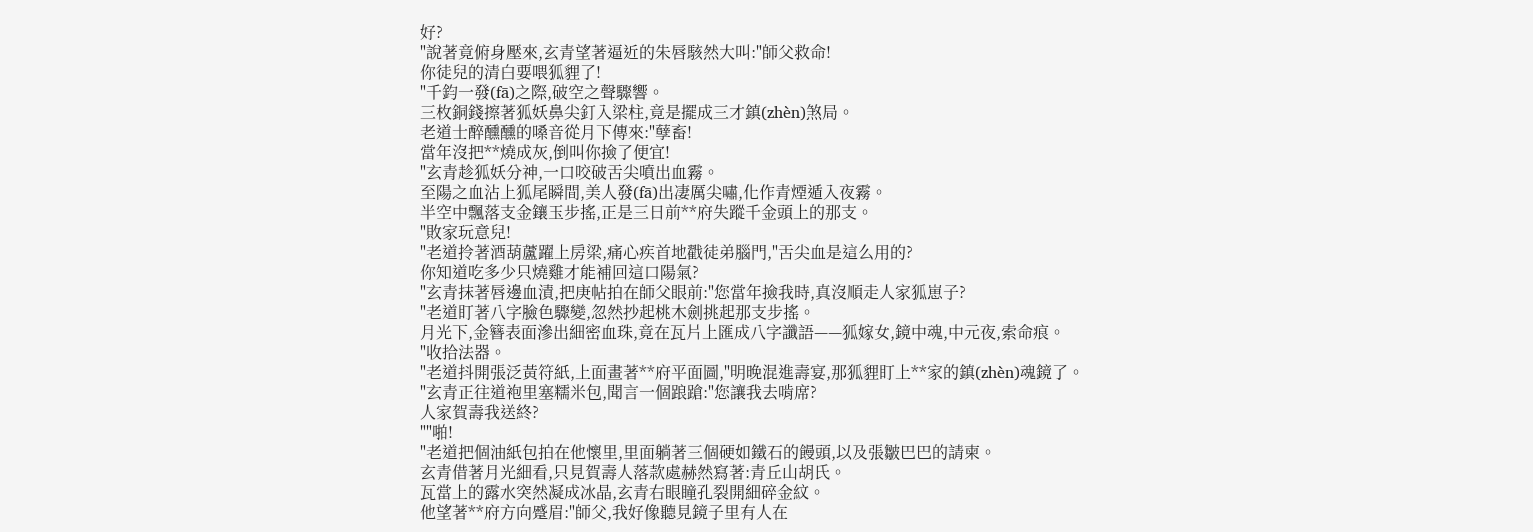好?
"說著竟俯身壓來,玄青望著逼近的朱唇駭然大叫:"師父救命!
你徒兒的清白要喂狐貍了!
"千鈞一發(fā)之際,破空之聲驟響。
三枚銅錢擦著狐妖鼻尖釘入梁柱,竟是擺成三才鎮(zhèn)煞局。
老道士醉醺醺的嗓音從月下傳來:"孽畜!
當年沒把**燒成灰,倒叫你撿了便宜!
"玄青趁狐妖分神,一口咬破舌尖噴出血霧。
至陽之血沾上狐尾瞬間,美人發(fā)出凄厲尖嘯,化作青煙遁入夜霧。
半空中飄落支金鑲玉步搖,正是三日前**府失蹤千金頭上的那支。
"敗家玩意兒!
"老道拎著酒葫蘆躍上房梁,痛心疾首地戳徒弟腦門,"舌尖血是這么用的?
你知道吃多少只燒雞才能補回這口陽氣?
"玄青抹著唇邊血漬,把庚帖拍在師父眼前:"您當年撿我時,真沒順走人家狐崽子?
"老道盯著八字臉色驟變,忽然抄起桃木劍挑起那支步搖。
月光下,金簪表面滲出細密血珠,竟在瓦片上匯成八字讖語——狐嫁女,鏡中魂,中元夜,索命痕。
"收拾法器。
"老道抖開張泛黃符紙,上面畫著**府平面圖,"明晚混進壽宴,那狐貍盯上**家的鎮(zhèn)魂鏡了。
"玄青正往道袍里塞糯米包,聞言一個踉蹌:"您讓我去啃席?
人家賀壽我送終?
""啪!
"老道把個油紙包拍在他懷里,里面躺著三個硬如鐵石的饅頭,以及張皺巴巴的請柬。
玄青借著月光細看,只見賀壽人落款處赫然寫著:青丘山胡氏。
瓦當上的露水突然凝成冰晶,玄青右眼瞳孔裂開細碎金紋。
他望著**府方向蹙眉:"師父,我好像聽見鏡子里有人在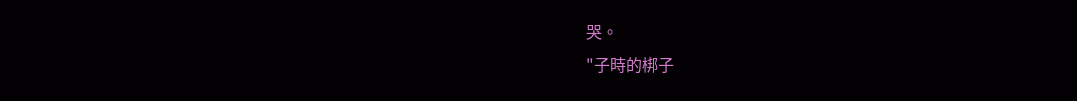哭。
"子時的梆子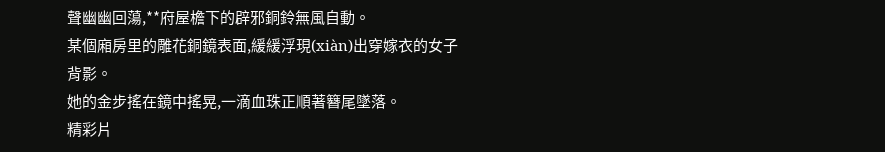聲幽幽回蕩,**府屋檐下的辟邪銅鈴無風自動。
某個廂房里的雕花銅鏡表面,緩緩浮現(xiàn)出穿嫁衣的女子背影。
她的金步搖在鏡中搖晃,一滴血珠正順著簪尾墜落。
精彩片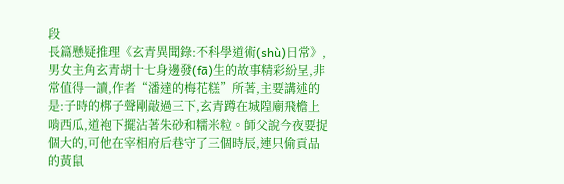段
長篇懸疑推理《玄青異聞錄:不科學道術(shù)日常》,男女主角玄青胡十七身邊發(fā)生的故事精彩紛呈,非常值得一讀,作者“潘達的梅花糕”所著,主要講述的是:子時的梆子聲剛敲過三下,玄青蹲在城隍廟飛檐上啃西瓜,道袍下擺沾著朱砂和糯米粒。師父說今夜要捉個大的,可他在宰相府后巷守了三個時辰,連只偷貢品的黃鼠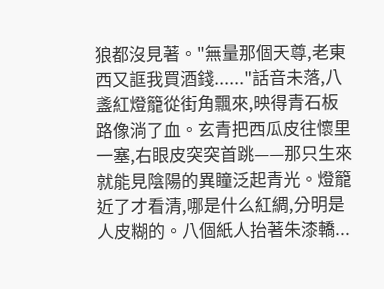狼都沒見著。"無量那個天尊,老東西又誆我買酒錢......"話音未落,八盞紅燈籠從街角飄來,映得青石板路像淌了血。玄青把西瓜皮往懷里一塞,右眼皮突突首跳——那只生來就能見陰陽的異瞳泛起青光。燈籠近了才看清,哪是什么紅綢,分明是人皮糊的。八個紙人抬著朱漆轎...